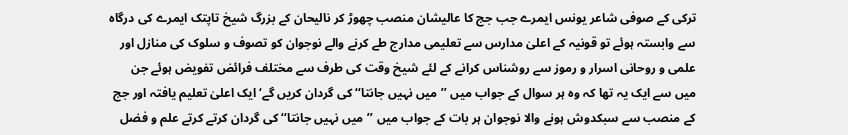ترکی کے صوفی شاعر یونس ایمرے جب جج کا عالیشان منصب چھوڑ کر نالیحان کے بزرگ شیخ تاپتک ایمرے کی درگاہ سے وابستہ ہوئے تو قونیہ کے اعلیٰ مدارس سے تعلیمی مدارج طے کرنے والے نوجوان کو تصوف و سلوک کی منازل اور علمی و روحانی اسرار و رموز سے روشناس کرانے کے لئے شیخ وقت کی طرف سے مختلف فرائض تفویض ہوئے جن میں سے ایک یہ تھا کہ وہ ہر سوال کے جواب میں ’’میں نہیں جانتا‘‘ کی گردان کریں گے‘ ایک اعلیٰ تعلیم یافتہ اور جج کے منصب سے سبکدوش ہونے والا نوجوان ہر بات کے جواب میں ’’میں نہیں جانتا‘‘ کی گردان کرتے کرتے علم و فضل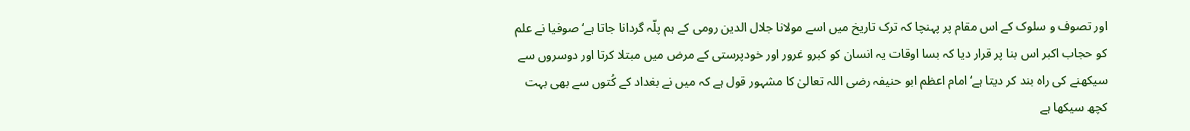اور تصوف و سلوک کے اس مقام پر پہنچا کہ ترک تاریخ میں اسے مولانا جلال الدین رومی کے ہم پلّہ گردانا جاتا ہے‘ صوفیا نے علم کو حجاب اکبر اس بنا پر قرار دیا کہ بسا اوقات یہ انسان کو کبرو غرور اور خودپرستی کے مرض میں مبتلا کرتا اور دوسروں سے سیکھنے کی راہ بند کر دیتا ہے‘ امام اعظم ابو حنیفہ رضی اللہ تعالیٰ کا مشہور قول ہے کہ میں نے بغداد کے کُتوں سے بھی بہت کچھ سیکھا ہے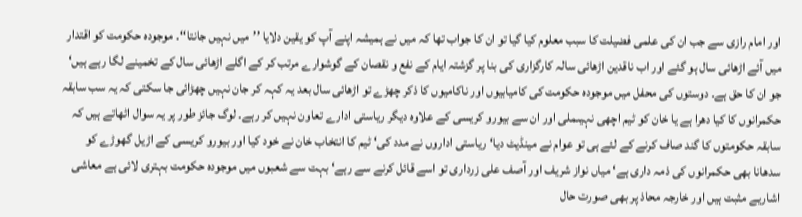اور امام رازی سے جب ان کی علمی فضیلت کا سبب معلوم کیا گیا تو ان کا جواب تھا کہ میں نے ہمیشہ اپنے آپ کو یقین دلایا ’’میں نہیں جانتا‘‘۔ موجودہ حکومت کو اقتدار میں آئے اڑھائی سال ہو گئے اور اب ناقدین اڑھائی سالہ کارگزاری کی بنا پر گزشتہ ایام کے نفع و نقصان کے گوشوارے مرتب کر کے اگلے اڑھائی سال کے تخمینے لگا رہے ہیں‘ جو ان کا حق ہے۔ دوستوں کی محفل میں موجودہ حکومت کی کامیابیوں اور ناکامیوں کا ذکر چھڑے تو اڑھائی سال بعد یہ کہہ کر جان نہیں چھڑائی جا سکتی کہ یہ سب سابقہ حکمرانوں کا کیا دھرا ہے یا خان کو ٹیم اچھی نہیںملی اور ان سے بیورو کریسی کے علاوہ دیگر ریاستی ادارے تعاون نہیں کر رہے۔ لوگ جائز طور پر یہ سوال اٹھاتے ہیں کہ سابقہ حکومتوں کا گند صاف کرنے کے لئے ہی تو عوام نے مینڈیٹ دیا‘ ریاستی اداروں نے مدد کی‘ ٹیم کا انتخاب خان نے خود کیا اور بیورو کریسی کے اڑیل گھوڑے کو سدھانا بھی حکمرانوں کی ذمہ داری ہے‘ میاں نواز شریف اور آصف علی زرداری تو اسے قائل کرنے سے رہے‘ بہت سے شعبوں میں موجودہ حکومت بہتری لائی ہے معاشی اشاریے مثبت ہیں اور خارجہ محاذ پر بھی صورت حال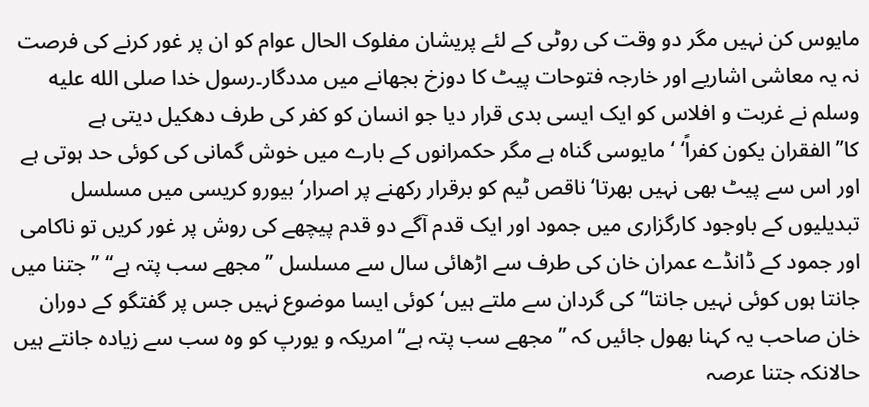مایوس کن نہیں مگر دو وقت کی روٹی کے لئے پریشان مفلوک الحال عوام کو ان پر غور کرنے کی فرصت نہ یہ معاشی اشاریے اور خارجہ فتوحات پیٹ کا دوزخ بجھانے میں مددگار۔رسول خدا صلى الله عليه وسلم نے غربت و افلاس کو ایک ایسی بدی قرار دیا جو انسان کو کفر کی طرف دھکیل دیتی ہے کا’’الفقران یکون کفراً‘ ‘مایوسی گناہ ہے مگر حکمرانوں کے بارے میں خوش گمانی کی کوئی حد ہوتی ہے اور اس سے پیٹ بھی نہیں بھرتا‘ ناقص ٹیم کو برقرار رکھنے پر اصرار‘ بیورو کریسی میں مسلسل تبدیلیوں کے باوجود کارگزاری میں جمود اور ایک قدم آگے دو قدم پیچھے کی روش پر غور کریں تو ناکامی اور جمود کے ڈانڈے عمران خان کی طرف سے اڑھائی سال سے مسلسل ’’مجھے سب پتہ ہے‘‘ ’’جتنا میں جانتا ہوں کوئی نہیں جانتا‘‘کی گردان سے ملتے ہیں‘ کوئی ایسا موضوع نہیں جس پر گفتگو کے دوران خان صاحب یہ کہنا بھول جائیں کہ ’’مجھے سب پتہ ہے‘‘ امریکہ و یورپ کو وہ سب سے زیادہ جانتے ہیں حالانکہ جتنا عرصہ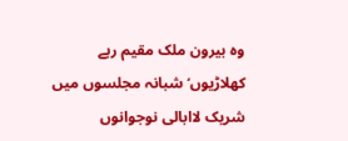وہ بیرون ملک مقیم رہے کھلاڑیوں‘ شبانہ مجلسوں میں شریک لاابالی نوجوانوں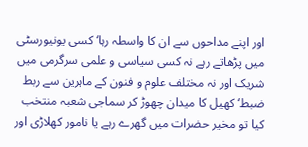اور اپنے مداحوں سے ان کا واسطہ رہا‘ کسی یونیورسٹی میں پڑھاتے رہے نہ کسی سیاسی و علمی سرگرمی میں شریک اور نہ مختلف علوم و فنون کے ماہرین سے ربط ضبط‘ کھیل کا میدان چھوڑ کر سماجی شعبہ منتخب کیا تو مخیر حضرات میں گھرے رہے یا نامور کھلاڑی اور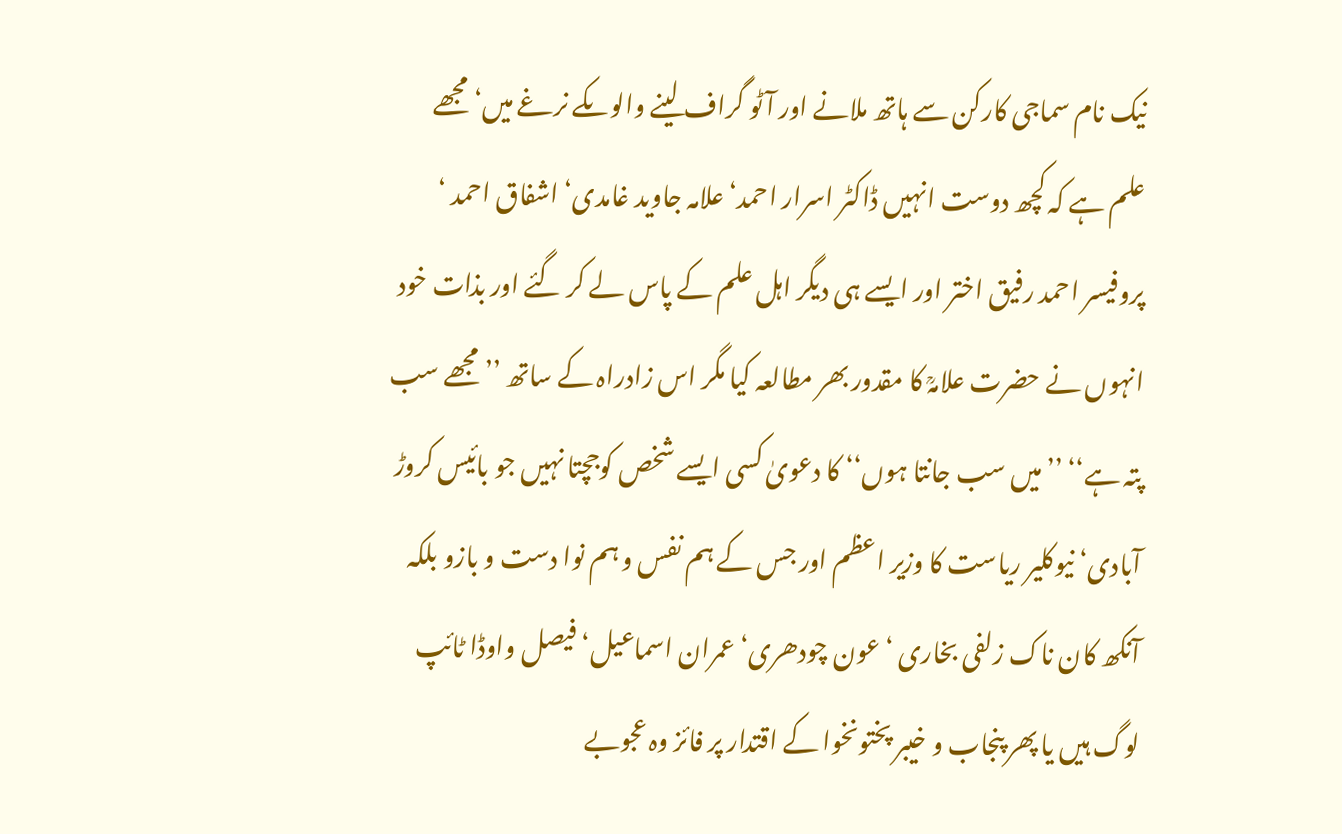نیک نام سماجی کارکن سے ہاتھ ملانے اور آٹو گراف لینے والوںکے نرغے میں‘ مجھے علم ہے کہ کچھ دوست انہیں ڈاکٹر اسرار احمد‘ علامہ جاوید غامدی‘ اشفاق احمد ‘ پروفیسر احمد رفیق اختر اور ایسے ہی دیگر اہل علم کے پاس لے کر گئے اور بذات خود انہوں نے حضرت علامہؒ کا مقدور بھر مطالعہ کیا مگر اس زادراہ کے ساتھ ’’مجھے سب پتہ ہے‘‘ ’’میں سب جانتا ہوں‘‘ کا دعویٰ کسی ایسے شخص کوجچتا نہیں جو بائیس کروڑ آبادی‘ نیوکلیر ریاست کا وزیر اعظم اور جس کے ہم نفس و ہم نوا دست و بازو بلکہ آنکھ کان ناک زلفی بخاری ‘ عون چودھری‘ عمران اسماعیل‘ فیصل واوڈا ٹائپ لوگ ہیں یا پھر پنجاب و خیبر پختونخوا کے اقتدار پر فائز وہ عجوبے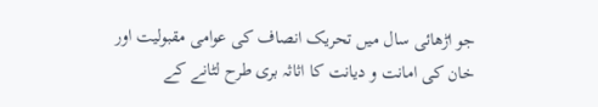جو اڑھائی سال میں تحریک انصاف کی عوامی مقبولیت اور خان کی امانت و دیانت کا اثاثہ بری طرح لٹانے کے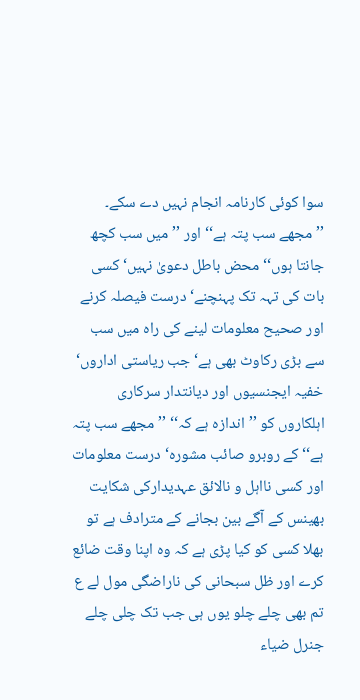سوا کوئی کارنامہ انجام نہیں دے سکے۔ ’’مجھے سب پتہ ہے‘‘ اور ’’میں سب کچھ جانتا ہوں‘‘ محض باطل دعویٰ نہیں‘ کسی بات کی تہہ تک پہنچنے‘ درست فیصلہ کرنے اور صحیح معلومات لینے کی راہ میں سب سے بڑی رکاوٹ بھی ہے‘ جب ریاستی اداروں‘ خفیہ ایجنسیوں اور دیانتدار سرکاری اہلکاروں کو ’’اندازہ ہے کہ‘‘ ’’مجھے سب پتہ ہے‘‘ کے روبرو صائب مشورہ‘ درست معلومات اور کسی نااہل و نالائق عہدیدارکی شکایت بھینس کے آگے بین بجانے کے مترادف ہے تو بھلا کسی کو کیا پڑی ہے کہ وہ اپنا وقت ضائع کرے اور ظل سبحانی کی ناراضگی مول لے ع تم بھی چلے چلو یوں ہی جب تک چلی چلے جنرل ضیاء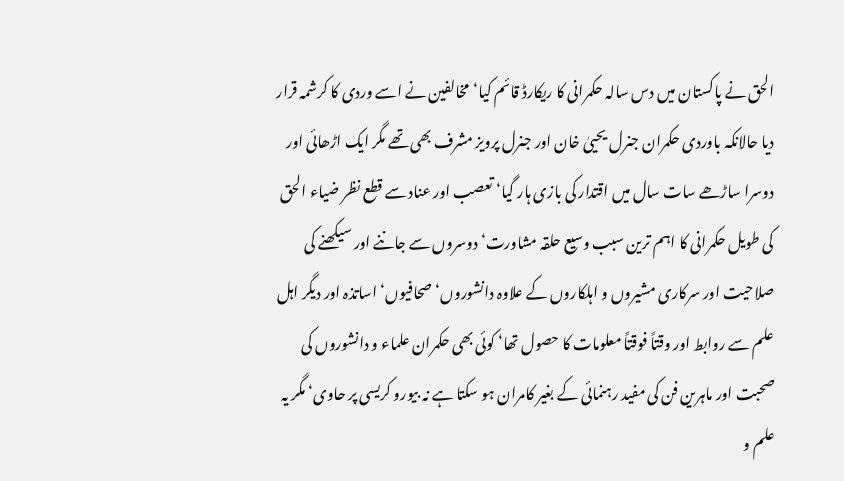الحق نے پاکستان میں دس سالہ حکمرانی کا ریکارڈ قائم کیا‘مخالفین نے اسے وردی کا کرشمہ قرار دیا حالانکہ باوردی حکمران جنرل یحییٰ خان اور جنرل پرویز مشرف بھی تھے مگر ایک اڑھائی اور دوسرا ساڑھے سات سال میں اقتدار کی بازی ہار گیا‘ تعصب اور عناد سے قطع نظر ضیاء الحق کی طویل حکمرانی کا اہم ترین سبب وسیع حلقہ مشاورت‘ دوسروں سے جاننے اور سیکھنے کی صلاحیت اور سرکاری مشیروں و اہلکاروں کے علاوہ دانشوروں‘ صحافیوں‘ اساتذہ اور دیگر اہل علم سے روابط اور وقتاً فوقتاً معلومات کا حصول تھا‘ کوئی بھی حکمران علماء و دانشوروں کی صحبت اور ماہرین فن کی مفید رہنمائی کے بغیر کامران ہو سکتا ہے نہ بیورو کریسی پر حاوی‘ مگر یہ علم و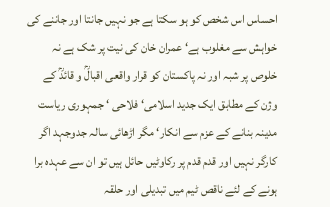احساس اس شخص کو ہو سکتا ہے جو نہیں جانتا اور جاننے کی خواہش سے مغلوب ہے‘ عمران خان کی نیت پر شک ہے نہ خلوص پر شبہ اور نہ پاکستان کو قرار واقعی اقبالؒ و قائدؒ کے وژن کے مطابق ایک جدید اسلامی‘ فلاحی ‘ جمہوری ریاست مدینہ بنانے کے عزم سے انکار‘ مگر اڑھائی سالہ جدوجہد اگر کارگر نہیں اور قدم قدم پر رکاوٹیں حائل ہیں تو ان سے عہدہ برا ہونے کے لئے ناقص ٹیم میں تبدیلی اور حلقہ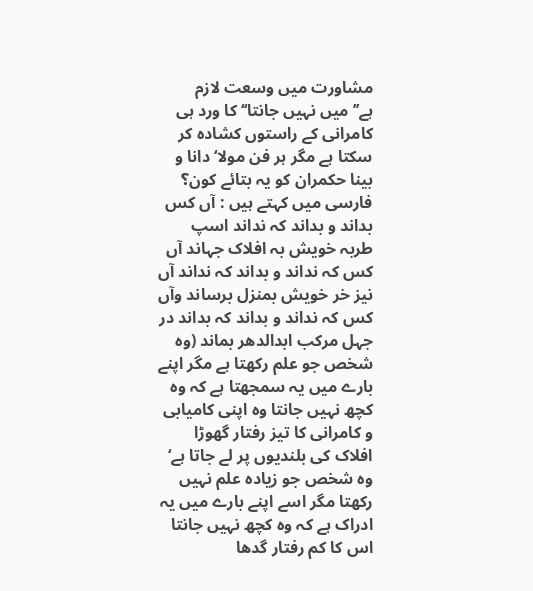مشاورت میں وسعت لازم ہے’’میں نہیں جانتا‘‘ کا ورد ہی کامرانی کے راستوں کشادہ کر سکتا ہے مگر ہر فن مولا‘ دانا و بینا حکمران کو یہ بتائے کون؟ فارسی میں کہتے ہیں : آں کس بداند و بداند کہ نداند اسپ طربہ خویش بہ افلاک جہاند آں کس کہ نداند و بداند کہ نداند آں نیز خر خویش بمنزل برساند وآں کس کہ نداند و بداند کہ بداند در جہل مرکب ابدالدھر بماند (وہ شخص جو علم رکھتا ہے مگر اپنے بارے میں یہ سمجھتا ہے کہ وہ کچھ نہیں جانتا وہ اپنی کامیابی و کامرانی کا تیز رفتار گھوڑا افلاک کی بلندیوں پر لے جاتا ہے‘ وہ شخص جو زیادہ علم نہیں رکھتا مگر اسے اپنے بارے میں یہ ادراک ہے کہ وہ کچھ نہیں جانتا اس کا کم رفتار گدھا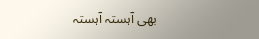بھی آہستہ آہستہ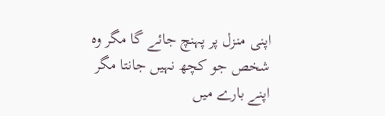اپنی منزل پر پہنچ جائے گا مگر وہ شخص جو کچھ نہیں جانتا مگر اپنے بارے میں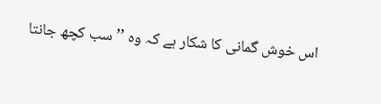اس خوش گمانی کا شکار ہے کہ وہ ’’سب کچھ جانتا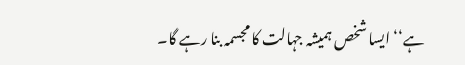ہے‘‘ ایسا شخص ہمیشہ جہالت کا مجسمہ بنا رہے گا۔